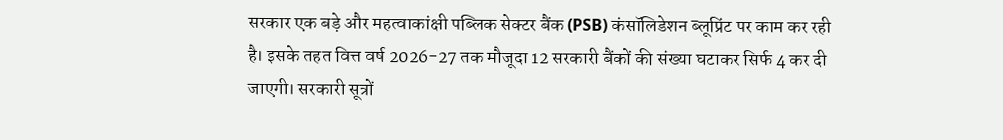सरकार एक बड़े और महत्वाकांक्षी पब्लिक सेक्टर बैंक (PSB) कंसॉलिडेशन ब्लूप्रिंट पर काम कर रही है। इसके तहत वित्त वर्ष 2026-27 तक मौजूदा 12 सरकारी बैंकों की संख्या घटाकर सिर्फ 4 कर दी जाएगी। सरकारी सूत्रों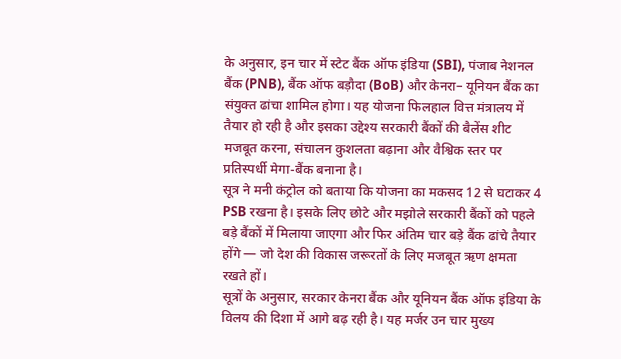के अनुसार, इन चार में स्टेट बैंक ऑफ इंडिया (SBI), पंजाब नेशनल बैंक (PNB), बैंक ऑफ बड़ौदा (BoB) और केनरा– यूनियन बैंक का संयुक्त ढांचा शामिल होगा। यह योजना फिलहाल वित्त मंत्रालय में तैयार हो रही है और इसका उद्देश्य सरकारी बैंकों की बैलेंस शीट मजबूत करना, संचालन कुशलता बढ़ाना और वैश्विक स्तर पर प्रतिस्पर्धी मेगा-बैंक बनाना है।
सूत्र ने मनी कंट्रोल को बताया कि योजना का मकसद 12 से घटाकर 4 PSB रखना है। इसके लिए छोटे और मझोले सरकारी बैंकों को पहले बड़े बैंकों में मिलाया जाएगा और फिर अंतिम चार बड़े बैंक ढांचे तैयार होंगे — जो देश की विकास जरूरतों के लिए मजबूत ऋण क्षमता रखते हों।
सूत्रों के अनुसार, सरकार केनरा बैंक और यूनियन बैंक ऑफ इंडिया के विलय की दिशा में आगे बढ़ रही है। यह मर्जर उन चार मुख्य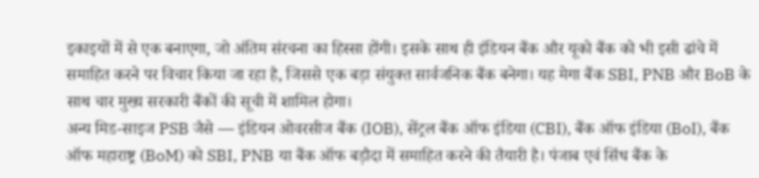इकाइयों में से एक बनाएगा, जो अंतिम संरचना का हिस्सा होंगी। इसके साथ ही इंडियन बैंक और यूको बैंक को भी इसी ढांचे में समाहित करने पर विचार किया जा रहा है, जिससे एक बड़ा संयुक्त सार्वजनिक बैंक बनेगा। यह मेगा बैंक SBI, PNB और BoB के साथ चार मुख्य सरकारी बैंकों की सूची में शामिल होगा।
अन्य मिड-साइज PSB जैसे — इंडियन ओवरसीज बैंक (IOB), सेंट्रल बैंक ऑफ इंडिया (CBI), बैंक ऑफ इंडिया (BoI), बैंक ऑफ महाराष्ट्र (BoM) को SBI, PNB या बैंक ऑफ बड़ौदा में समाहित करने की तैयारी है। पंजाब एवं सिंध बैंक के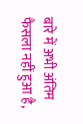बारे में अभी अंतिम फैसला नहीं हुआ है,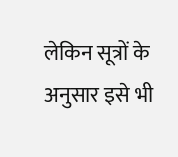लेकिन सूत्रों के अनुसार इसे भी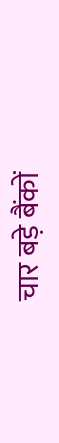चार बड़े बैंकों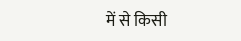में से किसी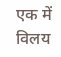एक में विलय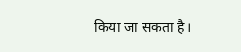किया जा सकता है।